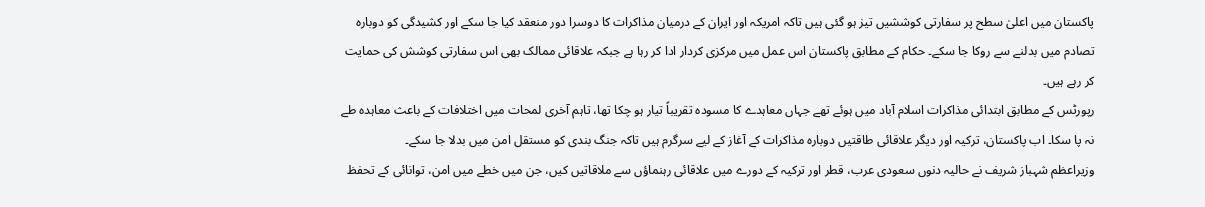پاکستان میں اعلیٰ سطح پر سفارتی کوششیں تیز ہو گئی ہیں تاکہ امریکہ اور ایران کے درمیان مذاکرات کا دوسرا دور منعقد کیا جا سکے اور کشیدگی کو دوبارہ تصادم میں بدلنے سے روکا جا سکے۔ حکام کے مطابق پاکستان اس عمل میں مرکزی کردار ادا کر رہا ہے جبکہ علاقائی ممالک بھی اس سفارتی کوشش کی حمایت کر رہے ہیں۔
رپورٹس کے مطابق ابتدائی مذاکرات اسلام آباد میں ہوئے تھے جہاں معاہدے کا مسودہ تقریباً تیار ہو چکا تھا، تاہم آخری لمحات میں اختلافات کے باعث معاہدہ طے نہ پا سکا۔ اب پاکستان، ترکیہ اور دیگر علاقائی طاقتیں دوبارہ مذاکرات کے آغاز کے لیے سرگرم ہیں تاکہ جنگ بندی کو مستقل امن میں بدلا جا سکے۔
وزیراعظم شہباز شریف نے حالیہ دنوں سعودی عرب، قطر اور ترکیہ کے دورے میں علاقائی رہنماؤں سے ملاقاتیں کیں، جن میں خطے میں امن، توانائی کے تحفظ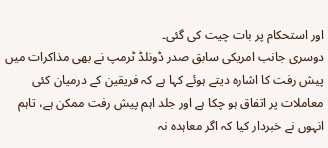اور استحکام پر بات چیت کی گئی۔
دوسری جانب امریکی سابق صدر ڈونلڈ ٹرمپ نے بھی مذاکرات میں پیش رفت کا اشارہ دیتے ہوئے کہا ہے کہ فریقین کے درمیان کئی معاملات پر اتفاق ہو چکا ہے اور جلد اہم پیش رفت ممکن ہے، تاہم انہوں نے خبردار کیا کہ اگر معاہدہ نہ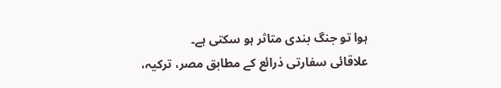ہوا تو جنگ بندی متاثر ہو سکتی ہے۔
علاقائی سفارتی ذرائع کے مطابق مصر، ترکیہ،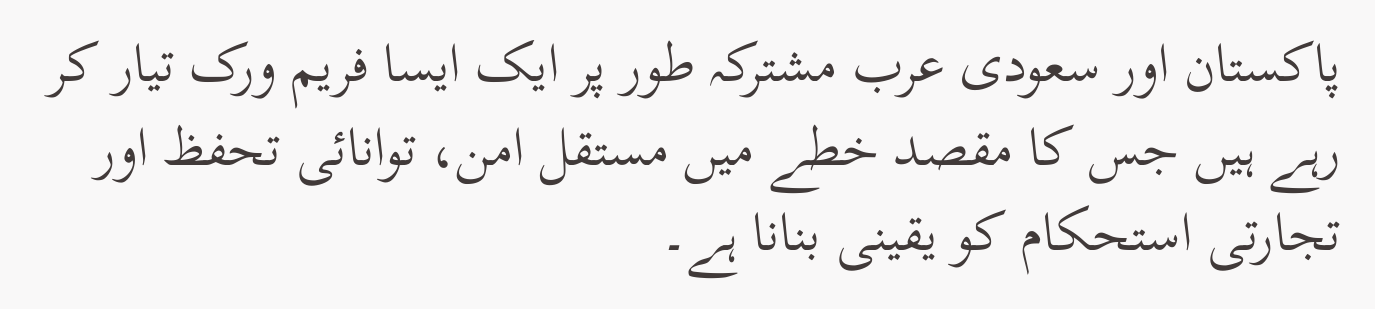پاکستان اور سعودی عرب مشترکہ طور پر ایک ایسا فریم ورک تیار کر رہے ہیں جس کا مقصد خطے میں مستقل امن، توانائی تحفظ اور تجارتی استحکام کو یقینی بنانا ہے۔